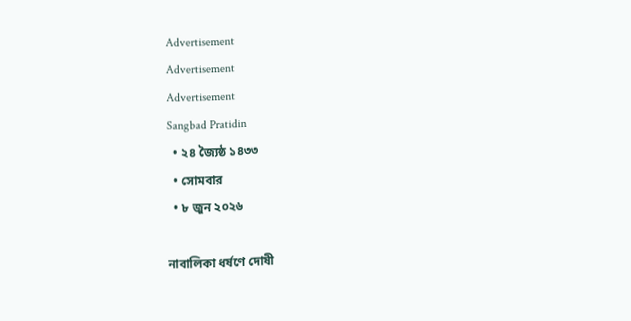Advertisement
Advertisement
Advertisement
Sangbad Pratidin
  • ২৪ জ্যৈষ্ঠ ১৪৩৩
  • সোমবার
  • ৮ জুন ২০২৬

নাবালিকা ধর্ষণে দোষী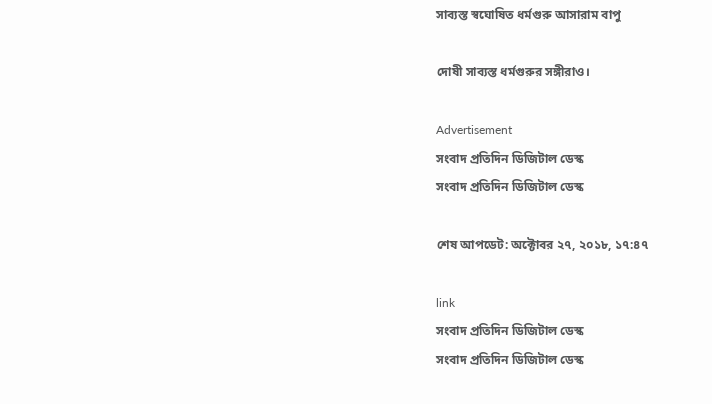সাব্যস্ত স্বঘোষিত ধর্মগুরু আসারাম বাপু

দোষী সাব্যস্ত ধর্মগুরুর সঙ্গীরাও।

Advertisement
সংবাদ প্রতিদিন ডিজিটাল ডেস্ক
সংবাদ প্রতিদিন ডিজিটাল ডেস্ক

শেষ আপডেট: অক্টোবর ২৭, ২০১৮, ১৭:৪৭

link
সংবাদ প্রতিদিন ডিজিটাল ডেস্ক
সংবাদ প্রতিদিন ডিজিটাল ডেস্ক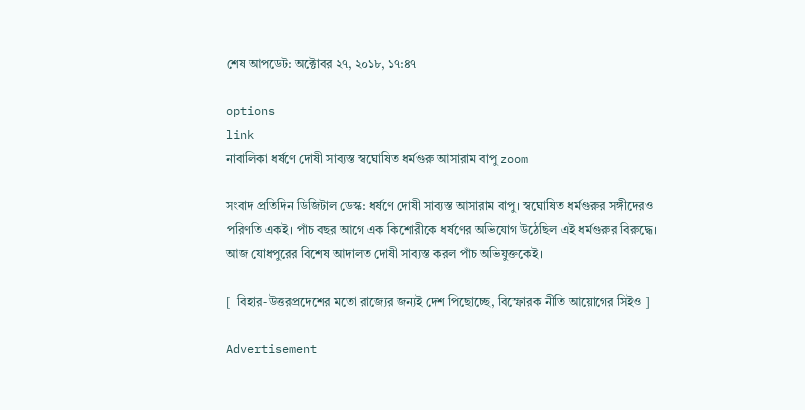শেষ আপডেট: অক্টোবর ২৭, ২০১৮, ১৭:৪৭

options
link
নাবালিকা ধর্ষণে দোষী সাব্যস্ত স্বঘোষিত ধর্মগুরু আসারাম বাপু zoom

সংবাদ প্রতিদিন ডিজিটাল ডেস্ক: ধর্ষণে দোষী সাব্যস্ত আসারাম বাপু। স্বঘোষিত ধর্মগুরুর সঙ্গীদেরও পরিণতি একই। পাঁচ বছর আগে এক কিশোরীকে ধর্ষণের অভিযোগ উঠেছিল এই ধর্মগুরুর বিরুদ্ধে। আজ যোধপুরের বিশেষ আদালত দোষী সাব্যস্ত করল পাঁচ অভিযুক্তকেই।

[  বিহার-উত্তরপ্রদেশের মতো রাজ্যের জন্যই দেশ পিছোচ্ছে, বিস্ফোরক নীতি আয়োগের সিইও ]

Advertisement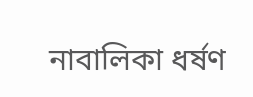নাবালিকা ধর্ষণ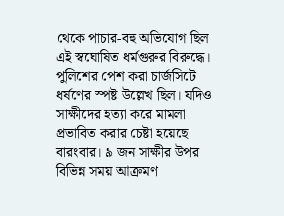থেকে পাচার-বহু অভিযোগ ছিল এই স্বঘোষিত ধর্মগুরুর বিরুদ্ধে। পুলিশের পেশ করা চার্জসিটে ধর্ষণের স্পষ্ট উল্লেখ ছিল। যদিও সাক্ষীদের হত্যা করে মামলা প্রভাবিত করার চেষ্টা হয়েছে বারংবার। ৯ জন সাক্ষীর উপর বিভিন্ন সময় আক্রমণ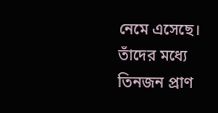নেমে এসেছে। তাঁদের মধ্যে তিনজন প্রাণ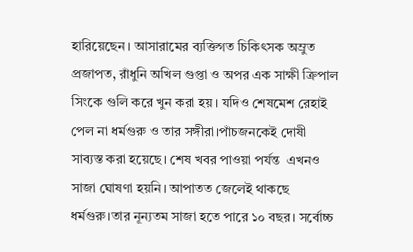হারিয়েছেন। আসারামের ব্যক্তিগত চিকিৎসক অম্রুত প্রজাপত, রাঁধুনি অখিল গুপ্তা ও অপর এক সাক্ষী ক্রিপাল সিংকে গুলি করে খুন করা হয়। যদিও শেষমেশ রেহাই পেল না ধর্মগুরু ও তার সঙ্গীরা।পাঁচজনকেই দোষী সাব্যস্ত করা হয়েছে। শেষ খবর পাওয়া পর্যন্ত  এখনও সাজা ঘোষণা হয়নি। আপাতত জেলেই থাকছে ধর্মগুরু।তার নূন্যতম সাজা হতে পারে ১০ বছর। সর্বোচ্চ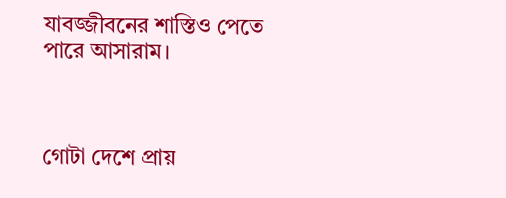যাবজ্জীবনের শাস্তিও পেতে পারে আসারাম।



গোটা দেশে প্রায়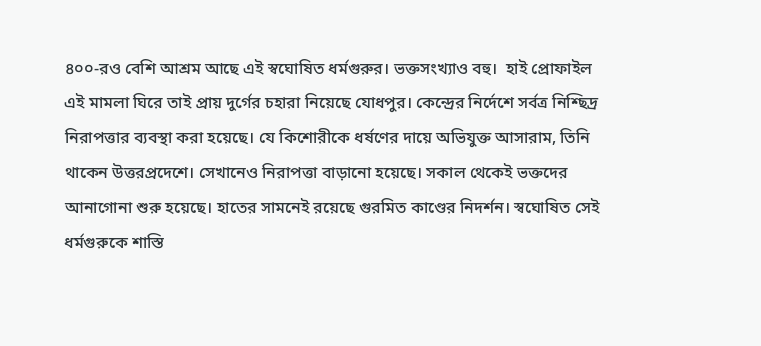৪০০-রও বেশি আশ্রম আছে এই স্বঘোষিত ধর্মগুরুর। ভক্তসংখ্যাও বহু।  হাই প্রোফাইল এই মামলা ঘিরে তাই প্রায় দুর্গের চহারা নিয়েছে যোধপুর। কেন্দ্রের নির্দেশে সর্বত্র নিশ্ছিদ্র নিরাপত্তার ব্যবস্থা করা হয়েছে। যে কিশোরীকে ধর্ষণের দায়ে অভিযুক্ত আসারাম, তিনি থাকেন উত্তরপ্রদেশে। সেখানেও নিরাপত্তা বাড়ানো হয়েছে। সকাল থেকেই ভক্তদের আনাগোনা শুরু হয়েছে। হাতের সামনেই রয়েছে গুরমিত কাণ্ডের নিদর্শন। স্বঘোষিত সেই ধর্মগুরুকে শাস্তি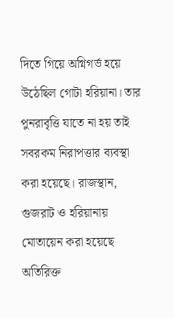দিতে গিয়ে অগ্নিগর্ভ হয়ে উঠেছিল গোটা হরিয়ানা। তার পুনরাবৃত্তি যাতে না হয় তাই সবরকম নিরাপত্তার ব্যবস্থা করা হয়েছে। রাজস্থান, গুজরাট ও হরিয়ানায় মোতায়েন করা হয়েছে অতিরিক্ত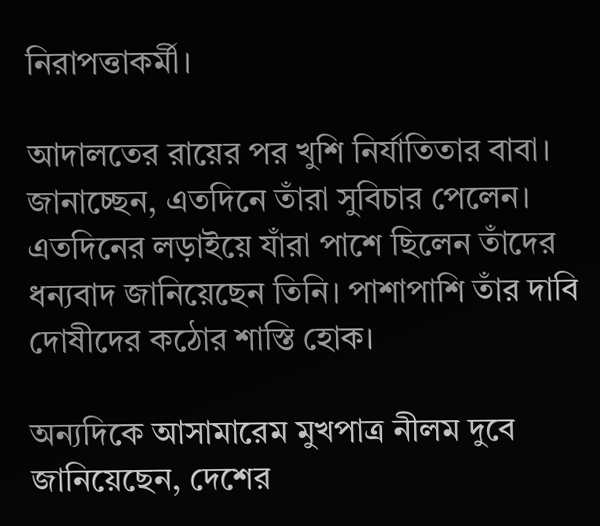নিরাপত্তাকর্মী।

আদালতের রায়ের পর খুশি নির্যাতিতার বাবা। জানাচ্ছেন, এতদিনে তাঁরা সুবিচার পেলেন। এতদিনের লড়াইয়ে যাঁরা পাশে ছিলেন তাঁদের ধন্যবাদ জানিয়েছেন তিনি। পাশাপাশি তাঁর দাবি দোষীদের কঠোর শাস্তি হোক।

অন্যদিকে আসামারেম মুখপাত্র নীলম দুবে জানিয়েছেন, দেশের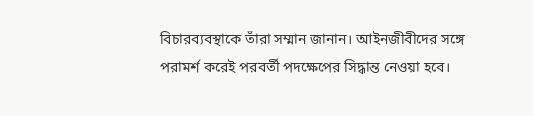বিচারব্যবস্থাকে তাঁরা সম্মান জানান। আইনজীবীদের সঙ্গে পরামর্শ করেই পরবর্তী পদক্ষেপের সিদ্ধান্ত নেওয়া হবে।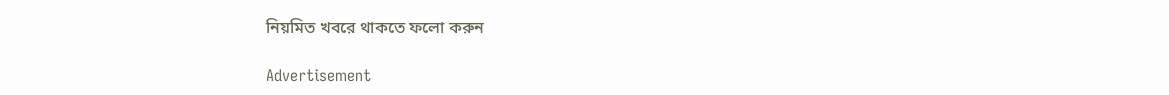নিয়মিত খবরে থাকতে ফলো করুন

Advertisement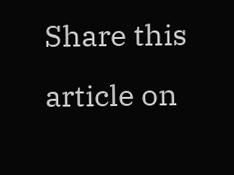Share this article on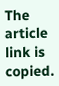The article link is copied.